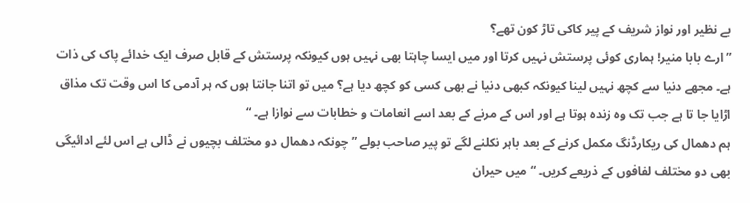بے نظیر اور نواز شریف کے پیر کاکی تاڑ کون تھے؟
” ارے بابا منیر! ہماری کوئی پرستش نہیں کرتا اور میں ایسا چاہتا بھی نہیں ہوں کیونکہ پرستش کے قابل صرف ایک خدائے پاک کی ذات ہے۔ مجھے دنیا سے کچھ نہیں لینا کیونکہ کبھی دنیا نے بھی کسی کو کچھ دیا ہے؟ میں تو اتنا جانتا ہوں کہ ہر آدمی کا اس وقت تک مذاق اڑایا جا تا ہے جب تک وہ زندہ ہوتا ہے اور اس کے مرنے کے بعد اسے انعامات و خطابات سے نوازا ہے۔ “
ہم دھمال کی ریکارڈنگ مکمل کرنے کے بعد باہر نکلنے لگے تو پیر صاحب بولے ” چونکہ دھمال دو مختلف بچیوں نے ڈالی ہے اس لئے ادائیگی بھی دو مختلف لفافوں کے ذریعے کریں۔ “ میں حیران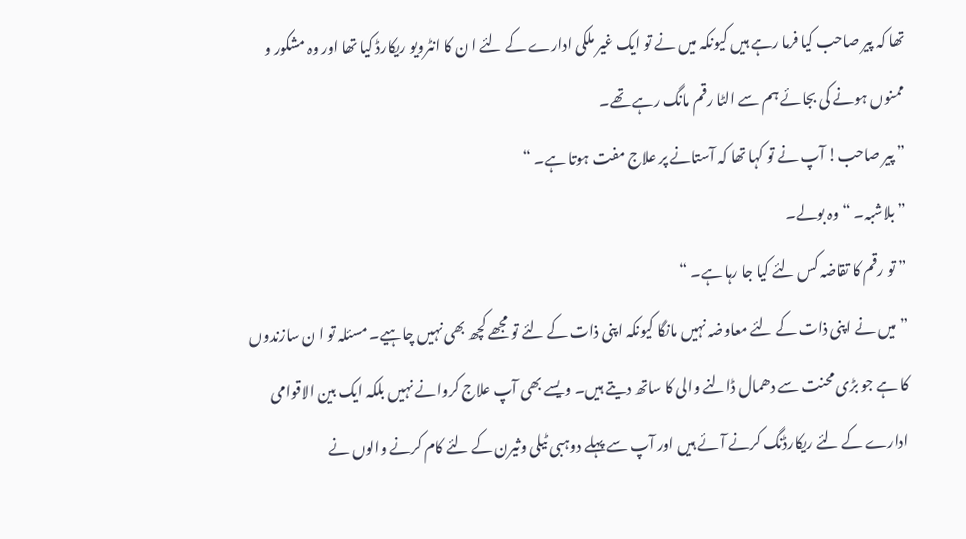تھا کہ پیر صاحب کیا فرما رہے ہیں کیونکہ میں نے تو ایک غیر ملکی ادارے کے لئے ا ن کا انٹرویو ریکارڈ کیا تھا اور وہ مشکور و ممنوں ہونے کی بجائے ہم سے الٹا رقم مانگ رہے تھے۔
” پیر صاحب! آپ نے تو کہا تھا کہ آستانے پر علاج مفت ہوتا ہے۔ “
” بلاشبہ۔ “ وہ بولے۔
” تو رقم کا تقاضہ کس لئے کیا جا رہا ہے۔ “
” میں نے اپنی ذات کے لئے معاوضہ نہیں مانگا کیونکہ اپنی ذات کے لئے تو مجھے کچھ بھی نہیں چاہیے۔ مسئلہ تو ا ن سازندوں کا ہے جو بڑی محنت سے دھمال ڈالنے والی کا ساتھ دیتے ہیں۔ ویسے بھی آپ علاج کروانے نہیں بلکہ ایک بین الاقوامی ادارے کے لئے ریکارڈنگ کرنے آئے ہیں اور آپ سے پہلے دوہبی ٹیلی وثیرن کے لئے کام کرنے والوں نے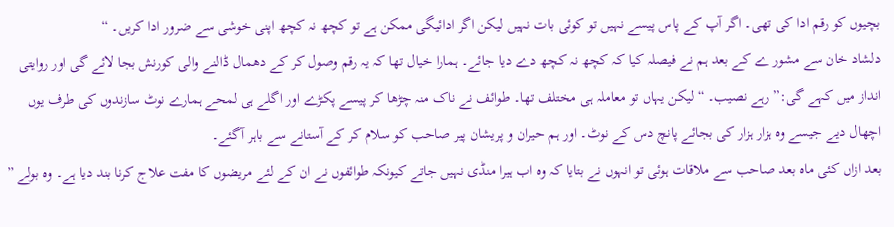بچیوں کو رقم ادا کی تھی۔ اگر آپ کے پاس پیسے نہیں تو کوئی بات نہیں لیکن اگر ادائیگی ممکن ہے تو کچھ نہ کچھ اپنی خوشی سے ضرور ادا کریں۔ “
دلشاد خان سے مشور ے کے بعد ہم نے فیصلہ کیا کہ کچھ نہ کچھ دے دیا جائے۔ ہمارا خیال تھا کہ یہ رقم وصول کر کے دھمال ڈالنے والی کورنش بجا لائے گی اور روایتی انداز میں کہے گی:” رہے نصیب۔ “ لیکن یہاں تو معاملہ ہی مختلف تھا۔ طوائف نے ناک منہ چڑھا کر پیسے پکڑے اور اگلے ہی لمحے ہمارے نوٹ سازندوں کی طرف یوں اچھال دیے جیسے وہ ہزار ہزار کی بجائے پانچ دس کے نوٹ۔ اور ہم حیران و پریشان پیر صاحب کو سلام کر کے آستانے سے باہر آگئے۔
بعد ازاں کئی ماہ بعد صاحب سے ملاقات ہوئی تو انہوں نے بتایا کہ وہ اب ہیرا منڈی نہیں جاتے کیونکہ طوائفوں نے ان کے لئے مریضوں کا مفت علاج کرنا بند دیا ہے۔ وہ بولے ”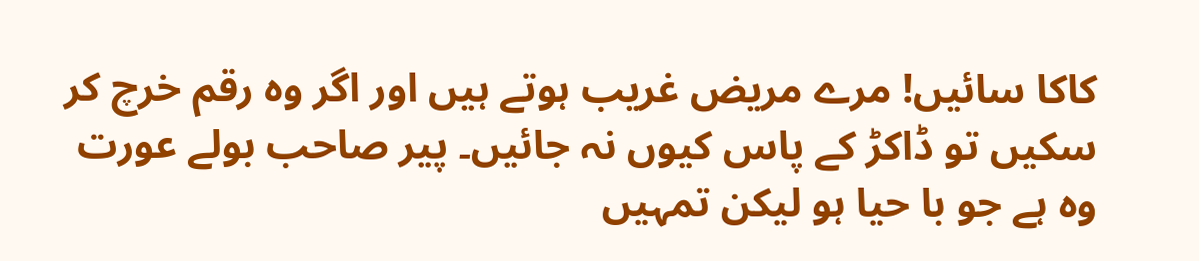کاکا سائیں! مرے مریض غریب ہوتے ہیں اور اگر وہ رقم خرچ کر سکیں تو ڈاکڑ کے پاس کیوں نہ جائیں۔ پیر صاحب بولے عورت وہ ہے جو با حیا ہو لیکن تمہیں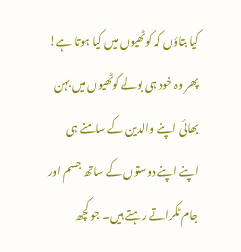کیا بتاؤں کہ کوٹھیوں میں کیا ہوتا ہے! پھر وہ خود ہی بولے کوٹھیوں میں بہن بھائی اپنے والدین کے سامنے ہی اپنے اپنے دوستوں کے ساتھ جسم اور جام ٹکراتے رہتے ہیں۔ جو کچھ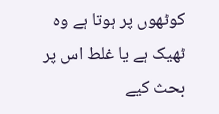کوٹھوں پر ہوتا ہے وہ ٹھیک ہے یا غلط اس پر بحث کیے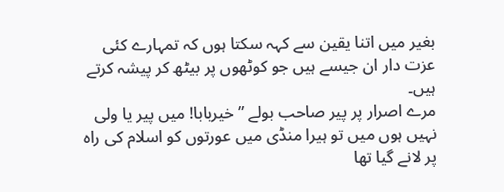بغیر میں اتنا یقین سے کہہ سکتا ہوں کہ تمہارے کئی عزت دار ان جیسے ہیں جو کوٹھوں پر بیٹھ کر پیشہ کرتے ہیں۔
مرے اصرار پر پیر صاحب بولے ” خیربابا! میں پیر یا ولی نہیں ہوں میں تو ہیرا منڈی میں عورتوں کو اسلام کی راہ پر لانے گیا تھا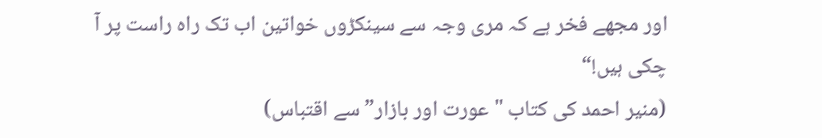اور مجھے فخر ہے کہ مری وجہ سے سینکڑوں خواتین اب تک راہ راست پر آ چکی ہیں!“
(منیر احمد کی کتاب "عورت اور بازار” سے اقتباس)